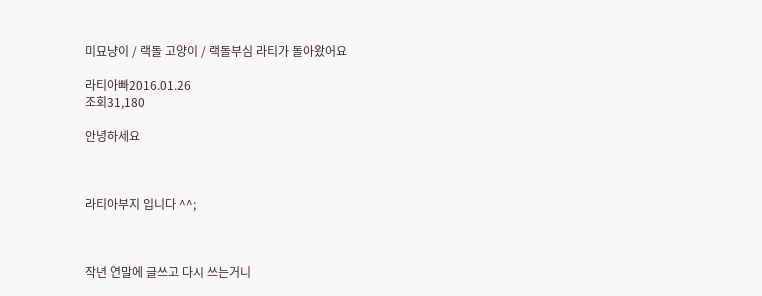미묘냥이 / 랙돌 고양이 / 랙돌부심 라티가 돌아왔어요

라티아빠2016.01.26
조회31,180

안녕하세요



라티아부지 입니다 ^^;



작년 연말에 글쓰고 다시 쓰는거니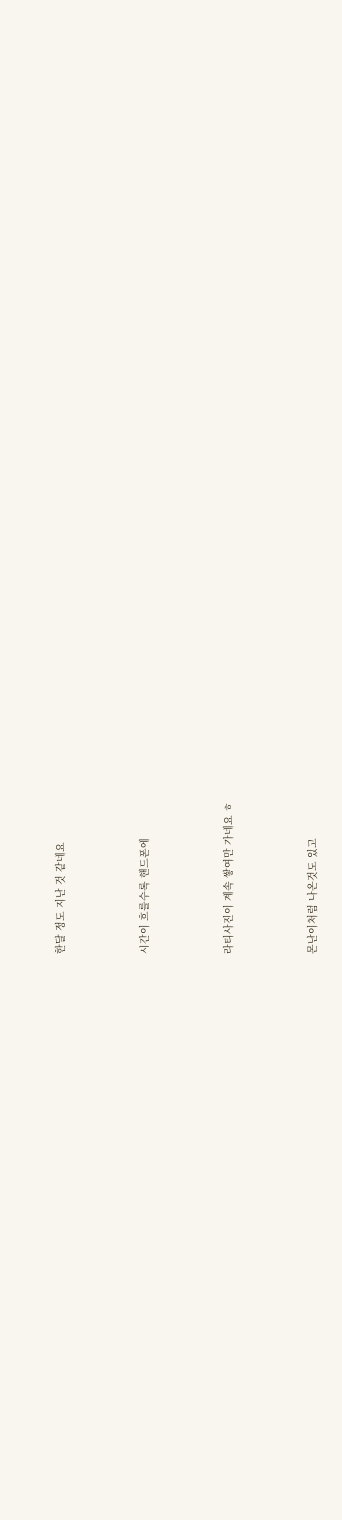한달 정도 지난 것 같네요



시간이 흐를수록 핸드폰에



라티사진이 계속 쌓여만 가네요 ㅎ



몬난이처럼 나온것도 있고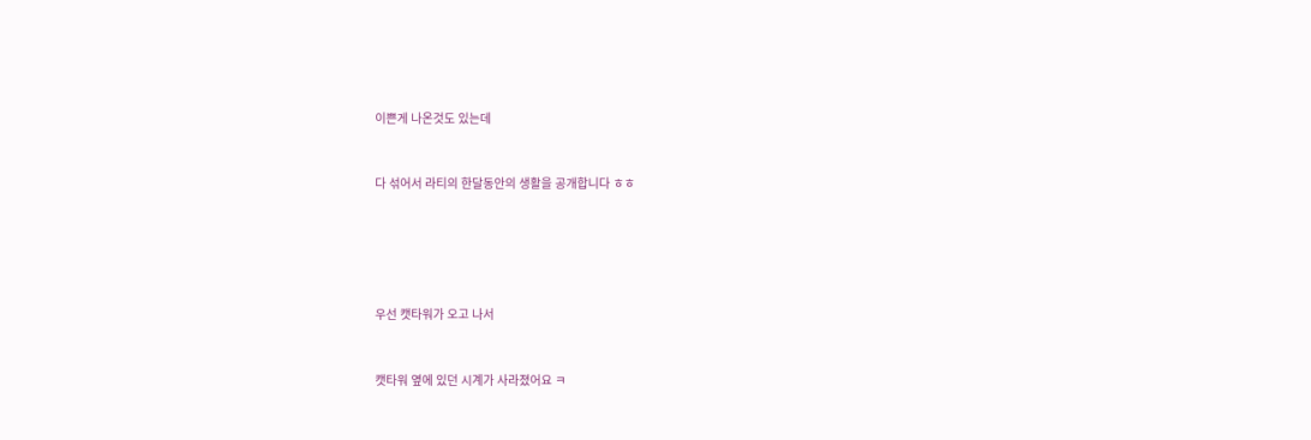이쁜게 나온것도 있는데



다 섞어서 라티의 한달동안의 생활을 공개합니다 ㅎㅎ







우선 캣타워가 오고 나서



캣타워 옆에 있던 시계가 사라졌어요 ㅋ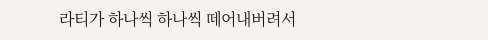라티가 하나씩 하나씩 떼어내버려서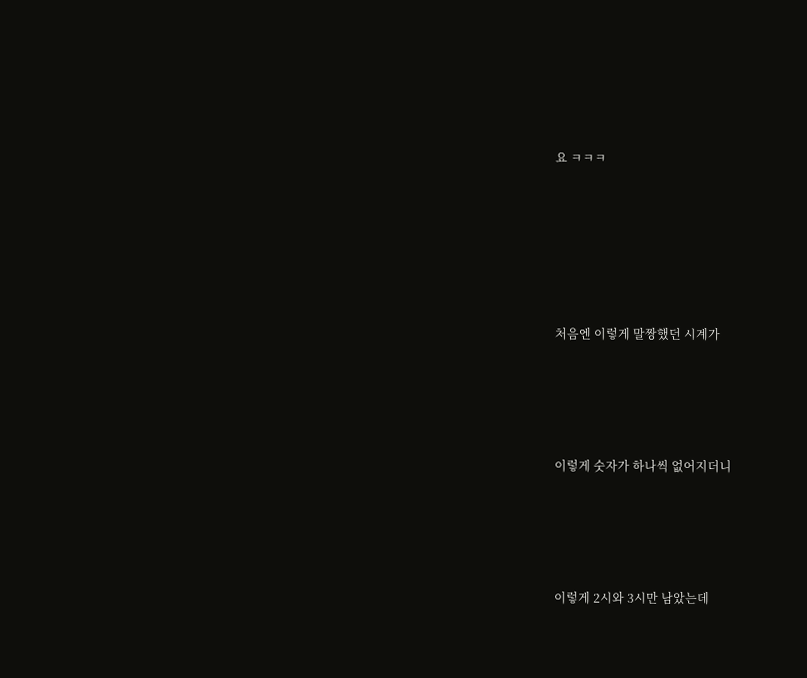요 ㅋㅋㅋ







처음엔 이렇게 말짱했던 시계가





이렇게 숫자가 하나씩 없어지더니





이렇게 2시와 3시만 남았는데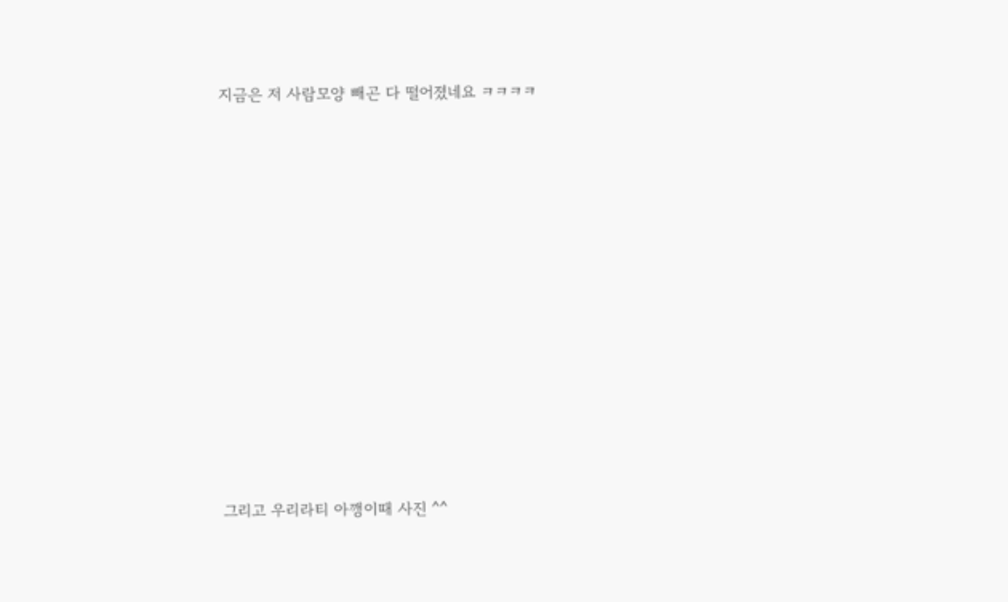지금은 저 사람모양 빼곤 다 떨어졌네요 ㅋㅋㅋㅋ















그리고 우리라티 아깽이때 사진 ^^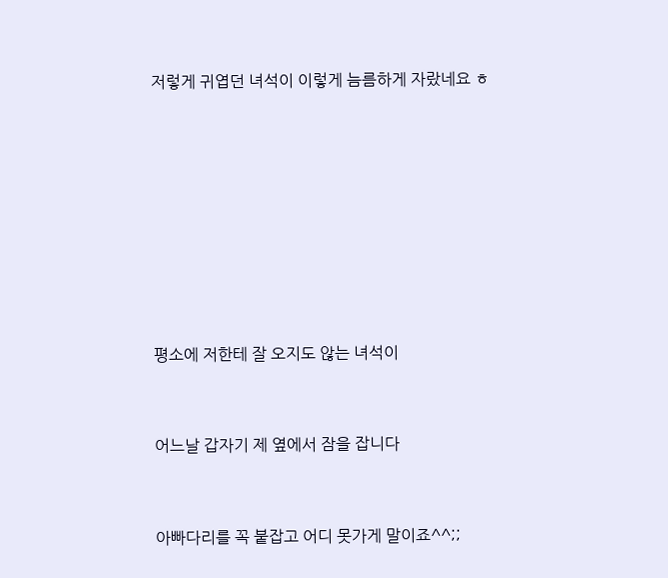저렇게 귀엽던 녀석이 이렇게 늠름하게 자랐네요 ㅎ











평소에 저한테 잘 오지도 않는 녀석이



어느날 갑자기 제 옆에서 잠을 잡니다



아빠다리를 꼭 붙잡고 어디 못가게 말이죠^^;;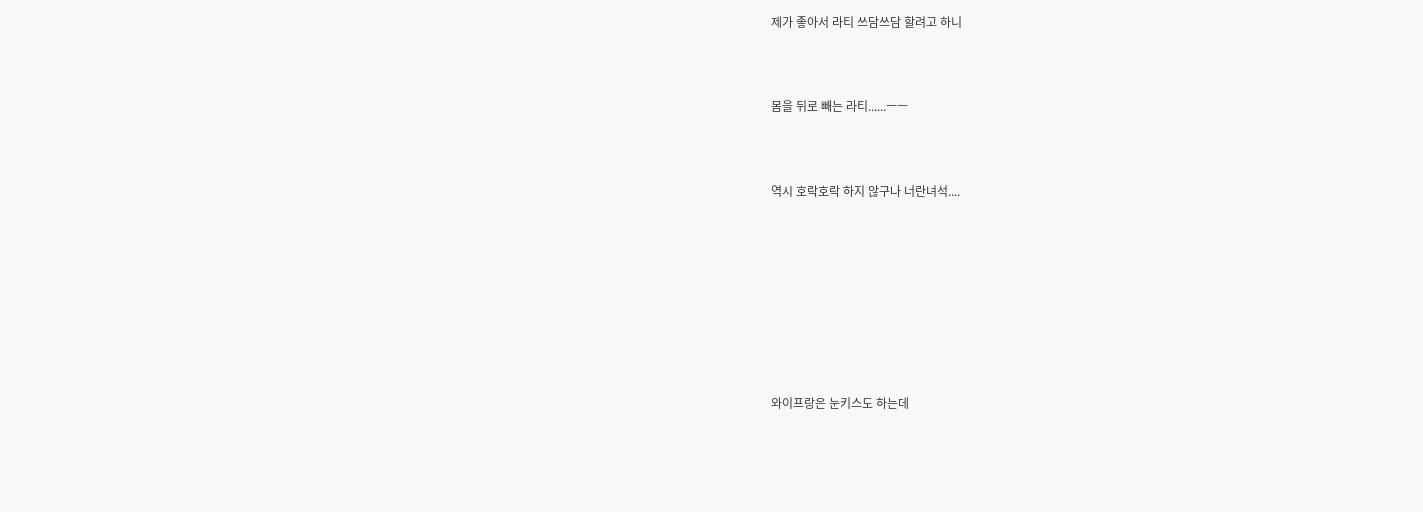제가 좋아서 라티 쓰담쓰담 할려고 하니



몸을 뒤로 빼는 라티......ㅡㅡ



역시 호락호락 하지 않구나 너란녀석....









와이프랑은 눈키스도 하는데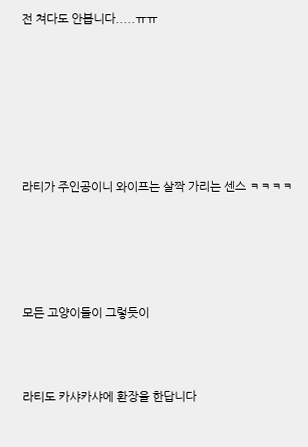전 쳐다도 안봅니다.....ㅠㅠ







라티가 주인공이니 와이프는 살짝 가리는 센스 ㅋㅋㅋㅋ





모든 고양이들이 그렇듯이



라티도 카샤카샤에 환장을 한답니다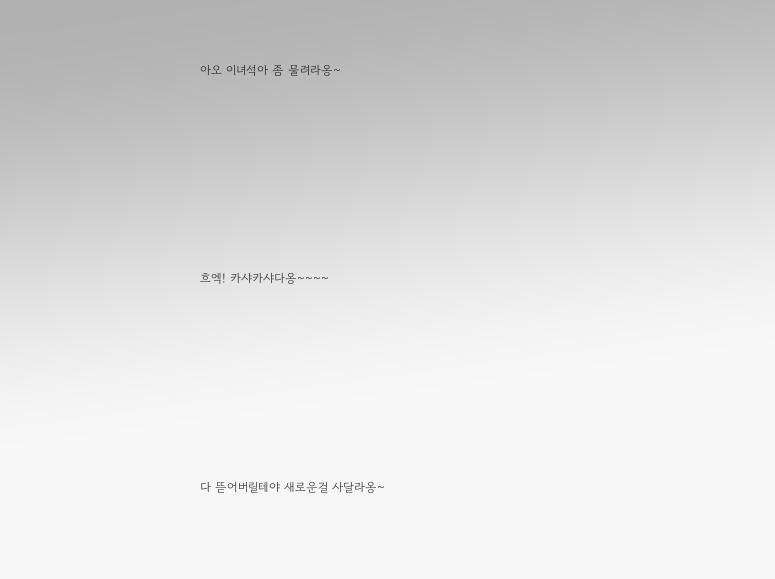아오 이녀석아 좀 물려라옹~











흐엑! 카샤카샤다옹~~~~











다 뜯어버릴테야 새로운걸 사달라옹~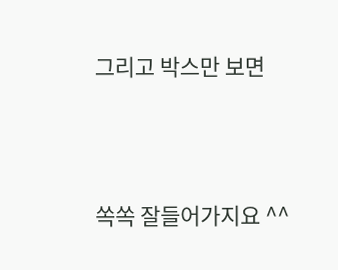그리고 박스만 보면



쏙쏙 잘들어가지요 ^^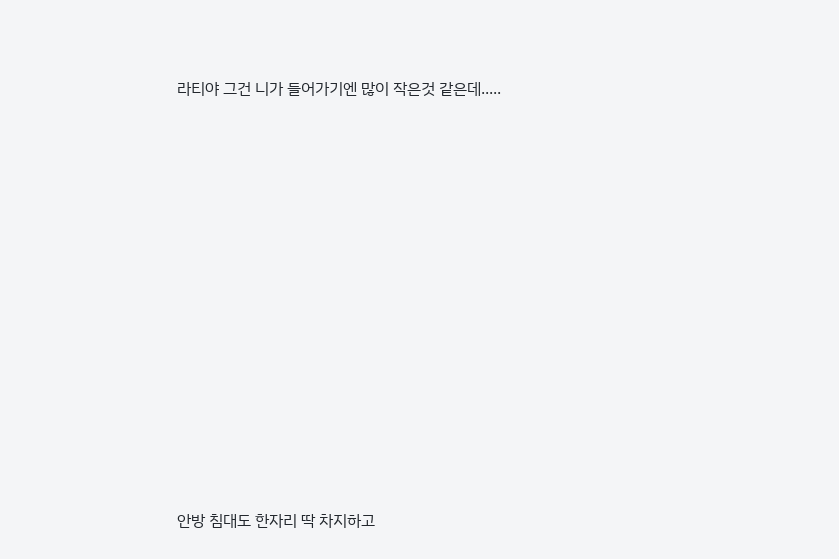라티야 그건 니가 들어가기엔 많이 작은것 같은데.....

















안방 침대도 한자리 딱 차지하고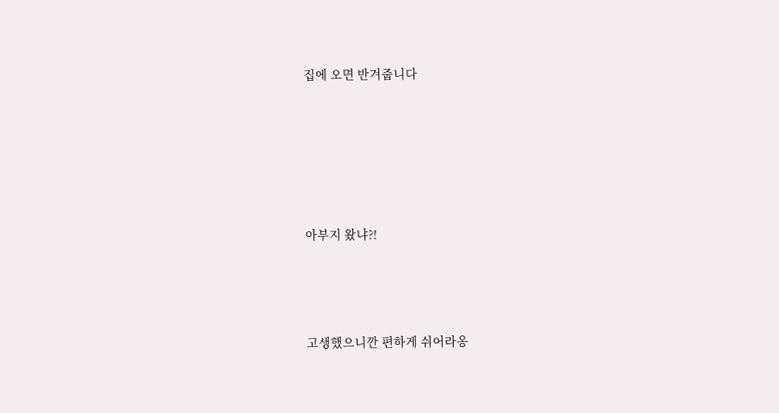집에 오면 반겨줍니다





아부지 왔냐?!



고생했으니깐 편하게 쉬어라옹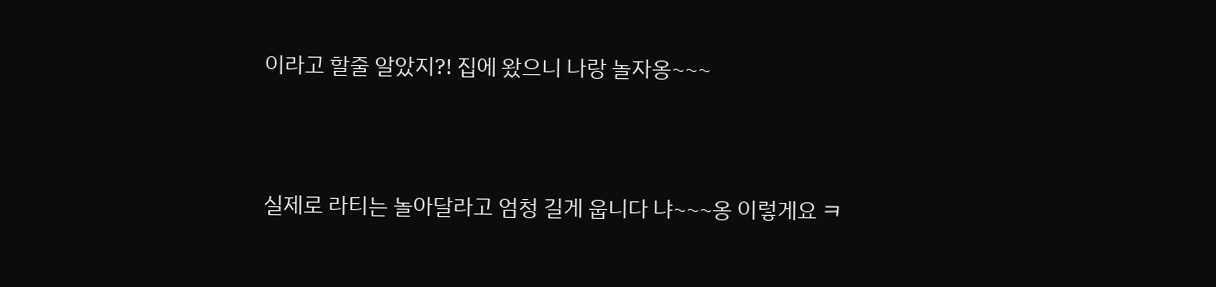이라고 할줄 알았지?! 집에 왔으니 나랑 놀자옹~~~



실제로 라티는 놀아달라고 엄청 길게 웁니다 냐~~~옹 이렇게요 ㅋ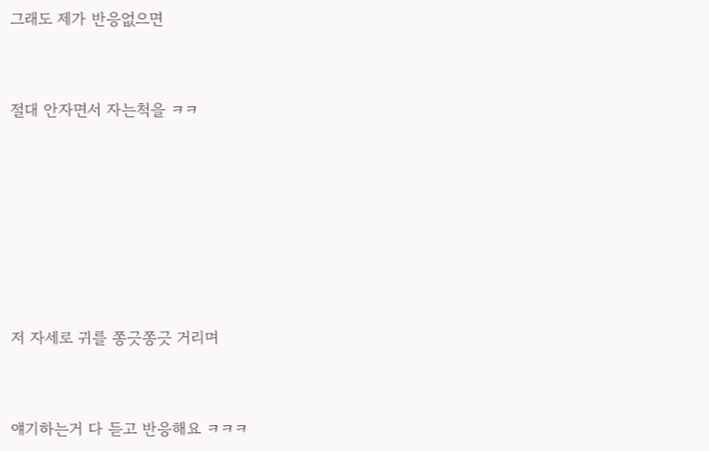그래도 제가 반응없으면



절대 안자면서 자는척을 ㅋㅋ









저 자세로 귀를 쫑긋쫑긋 거리며



얘기하는거 다 듣고 반응해요 ㅋㅋㅋ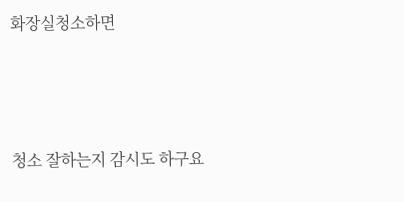화장실청소하면



청소 잘하는지 감시도 하구요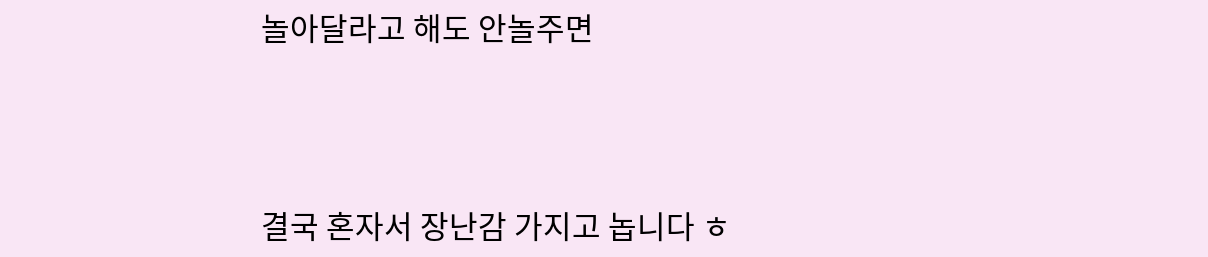놀아달라고 해도 안놀주면



결국 혼자서 장난감 가지고 놉니다 ㅎ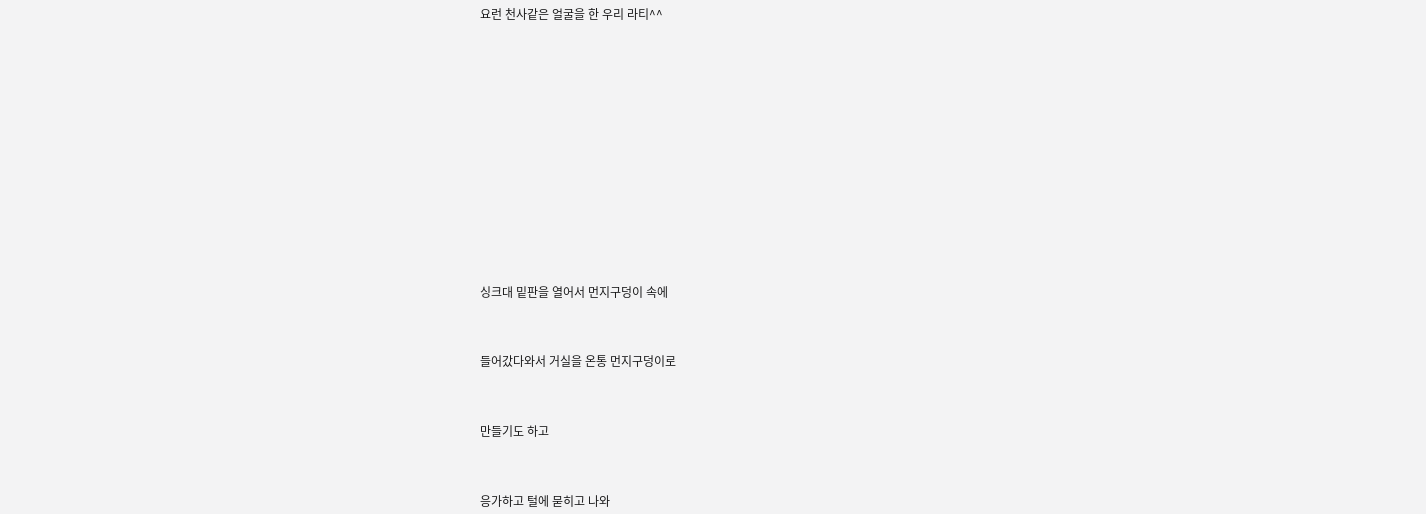요런 천사같은 얼굴을 한 우리 라티^^















싱크대 밑판을 열어서 먼지구덩이 속에



들어갔다와서 거실을 온통 먼지구덩이로



만들기도 하고



응가하고 털에 묻히고 나와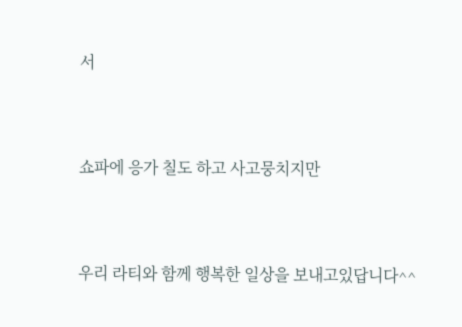서



쇼파에 응가 칠도 하고 사고뭉치지만



우리 라티와 함께 행복한 일상을 보내고있답니다^^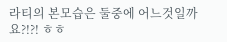라티의 본모습은 둘중에 어느것일까요?!?! ㅎㅎ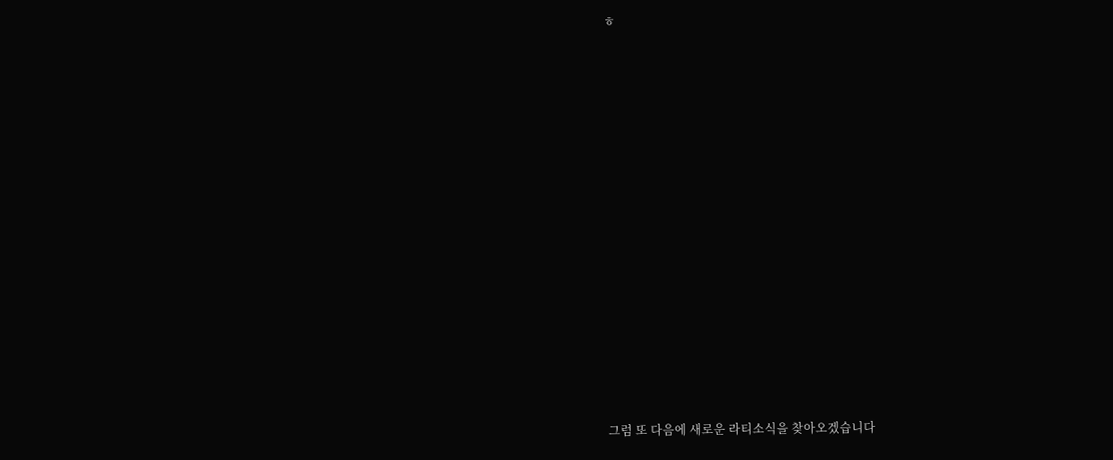ㅎ















그럼 또 다음에 새로운 라티소식을 찾아오겠습니다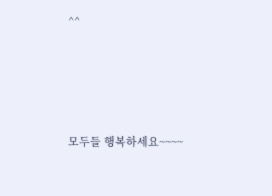^^





모두들 행복하세요~~~~